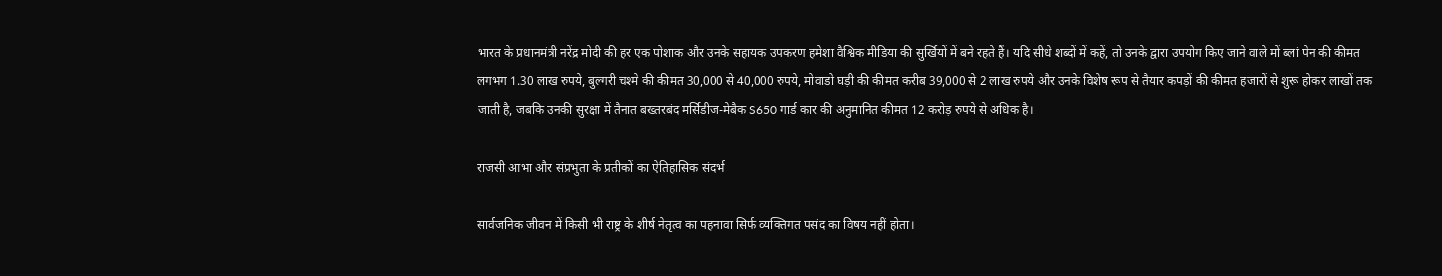भारत के प्रधानमंत्री नरेंद्र मोदी की हर एक पोशाक और उनके सहायक उपकरण हमेशा वैश्विक मीडिया की सुर्खियों में बने रहते हैं। यदि सीधे शब्दों में कहें, तो उनके द्वारा उपयोग किए जाने वाले मों ब्लां पेन की कीमत लगभग 1.30 लाख रुपये, बुल्गरी चश्मे की कीमत 30,000 से 40,000 रुपये, मोवाडो घड़ी की कीमत करीब 39,000 से 2 लाख रुपये और उनके विशेष रूप से तैयार कपड़ों की कीमत हजारों से शुरू होकर लाखों तक जाती है, जबकि उनकी सुरक्षा में तैनात बख्तरबंद मर्सिडीज-मेबैक S650 गार्ड कार की अनुमानित कीमत 12 करोड़ रुपये से अधिक है।

राजसी आभा और संप्रभुता के प्रतीकों का ऐतिहासिक संदर्भ

सार्वजनिक जीवन में किसी भी राष्ट्र के शीर्ष नेतृत्व का पहनावा सिर्फ व्यक्तिगत पसंद का विषय नहीं होता।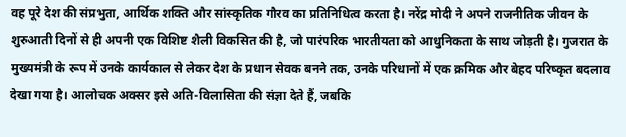वह पूरे देश की संप्रभुता, आर्थिक शक्ति और सांस्कृतिक गौरव का प्रतिनिधित्व करता है। नरेंद्र मोदी ने अपने राजनीतिक जीवन के शुरुआती दिनों से ही अपनी एक विशिष्ट शैली विकसित की है, जो पारंपरिक भारतीयता को आधुनिकता के साथ जोड़ती है। गुजरात के मुख्यमंत्री के रूप में उनके कार्यकाल से लेकर देश के प्रधान सेवक बनने तक, उनके परिधानों में एक क्रमिक और बेहद परिष्कृत बदलाव देखा गया है। आलोचक अक्सर इसे अति-विलासिता की संज्ञा देते हैं, जबकि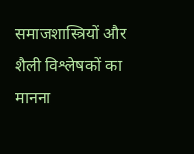समाजशास्त्रियों और शैली विश्लेषकों का मानना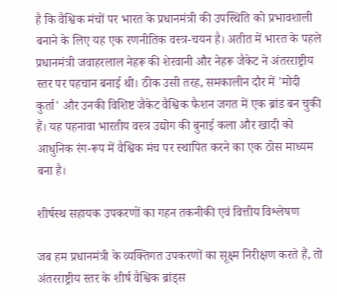है कि वैश्विक मंचों पर भारत के प्रधानमंत्री की उपस्थिति को प्रभावशाली बनाने के लिए यह एक रणनीतिक वस्त्र-चयन है। अतीत में भारत के पहले प्रधानमंत्री जवाहरलाल नेहरू की शेरवानी और नेहरू जैकेट ने अंतरराष्ट्रीय स्तर पर पहचान बनाई थी। ठीक उसी तरह, समकालीन दौर में 'मोदी कुर्ता' और उनकी विशिष्ट जैकेट वैश्विक फैशन जगत में एक ब्रांड बन चुकी हैं। यह पहनावा भारतीय वस्त्र उद्योग की बुनाई कला और खादी को आधुनिक रंग-रूप में वैश्विक मंच पर स्थापित करने का एक ठोस माध्यम बना है।

शीर्षस्थ सहायक उपकरणों का गहन तकनीकी एवं वित्तीय विश्लेषण

जब हम प्रधानमंत्री के व्यक्तिगत उपकरणों का सूक्ष्म निरीक्षण करते हैं, तो अंतरराष्ट्रीय स्तर के शीर्ष वैश्विक ब्रांड्स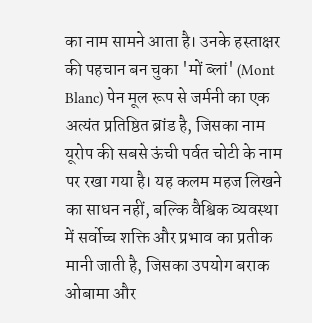का नाम सामने आता है। उनके हस्ताक्षर की पहचान बन चुका 'मों ब्लां' (Mont Blanc) पेन मूल रूप से जर्मनी का एक अत्यंत प्रतिष्ठित ब्रांड है, जिसका नाम यूरोप की सबसे ऊंची पर्वत चोटी के नाम पर रखा गया है। यह कलम महज लिखने का साधन नहीं, बल्कि वैश्विक व्यवस्था में सर्वोच्च शक्ति और प्रभाव का प्रतीक मानी जाती है, जिसका उपयोग बराक ओबामा और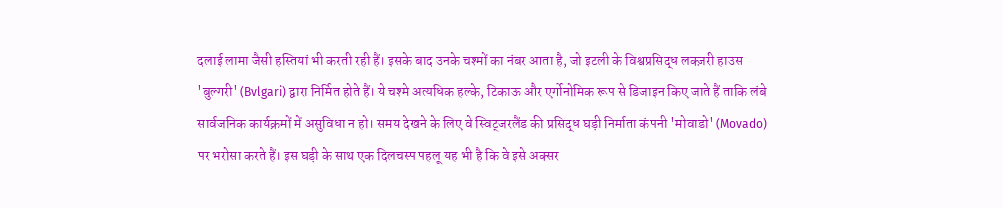दलाई लामा जैसी हस्तियां भी करती रही हैं। इसके बाद उनके चश्मों का नंबर आता है, जो इटली के विश्वप्रसिद्ध लक्ज़री हाउस 'बुल्गरी' (Bvlgari) द्वारा निर्मित होते हैं। ये चश्मे अत्यधिक हल्के, टिकाऊ और एर्गोनोमिक रूप से डिजाइन किए जाते हैं ताकि लंबे सार्वजनिक कार्यक्रमों में असुविधा न हो। समय देखने के लिए वे स्विट्जरलैंड की प्रसिद्ध घड़ी निर्माता कंपनी 'मोवाडो' (Movado) पर भरोसा करते हैं। इस घड़ी के साथ एक दिलचस्प पहलू यह भी है कि वे इसे अक्सर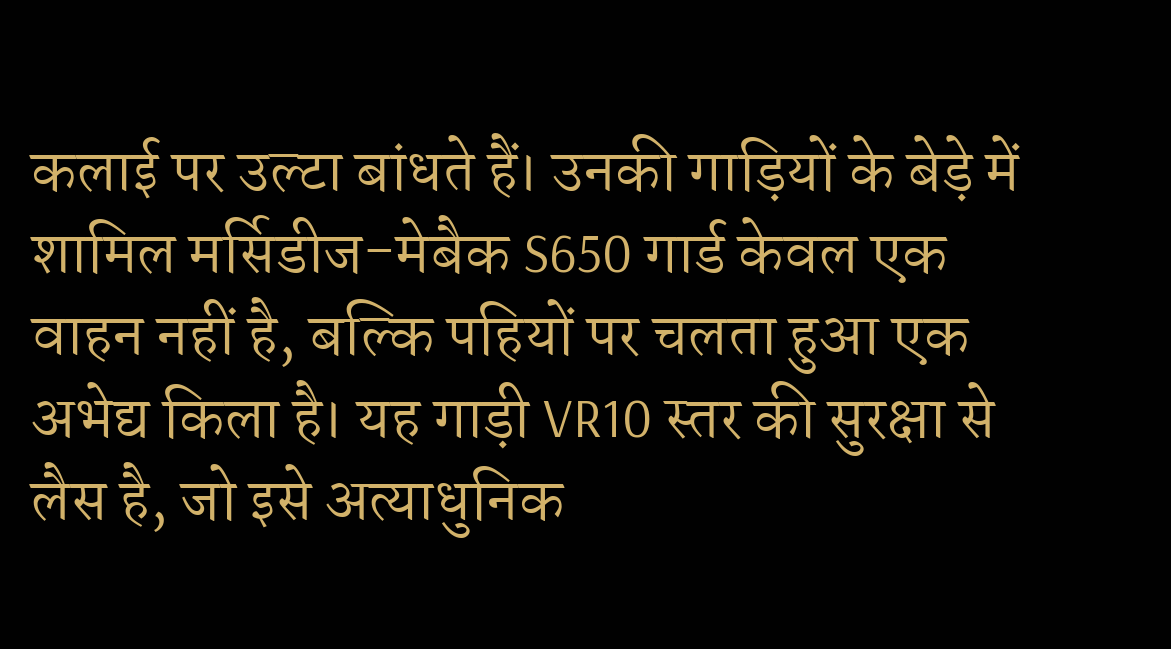कलाई पर उल्टा बांधते हैं। उनकी गाड़ियों के बेड़े में शामिल मर्सिडीज-मेबैक S650 गार्ड केवल एक वाहन नहीं है, बल्कि पहियों पर चलता हुआ एक अभेद्य किला है। यह गाड़ी VR10 स्तर की सुरक्षा से लैस है, जो इसे अत्याधुनिक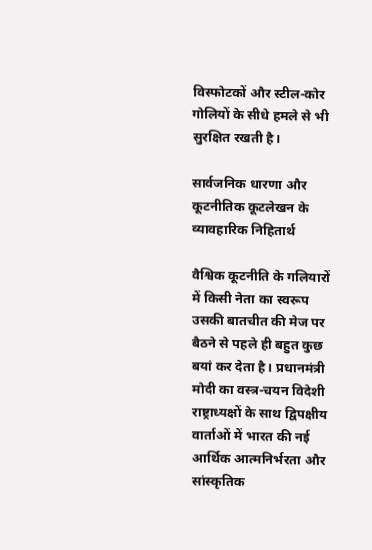विस्फोटकों और स्टील-कोर गोलियों के सीधे हमले से भी सुरक्षित रखती है।

सार्वजनिक धारणा और कूटनीतिक कूटलेखन के व्यावहारिक निहितार्थ

वैश्विक कूटनीति के गलियारों में किसी नेता का स्वरूप उसकी बातचीत की मेज पर बैठने से पहले ही बहुत कुछ बयां कर देता है। प्रधानमंत्री मोदी का वस्त्र-चयन विदेशी राष्ट्राध्यक्षों के साथ द्विपक्षीय वार्ताओं में भारत की नई आर्थिक आत्मनिर्भरता और सांस्कृतिक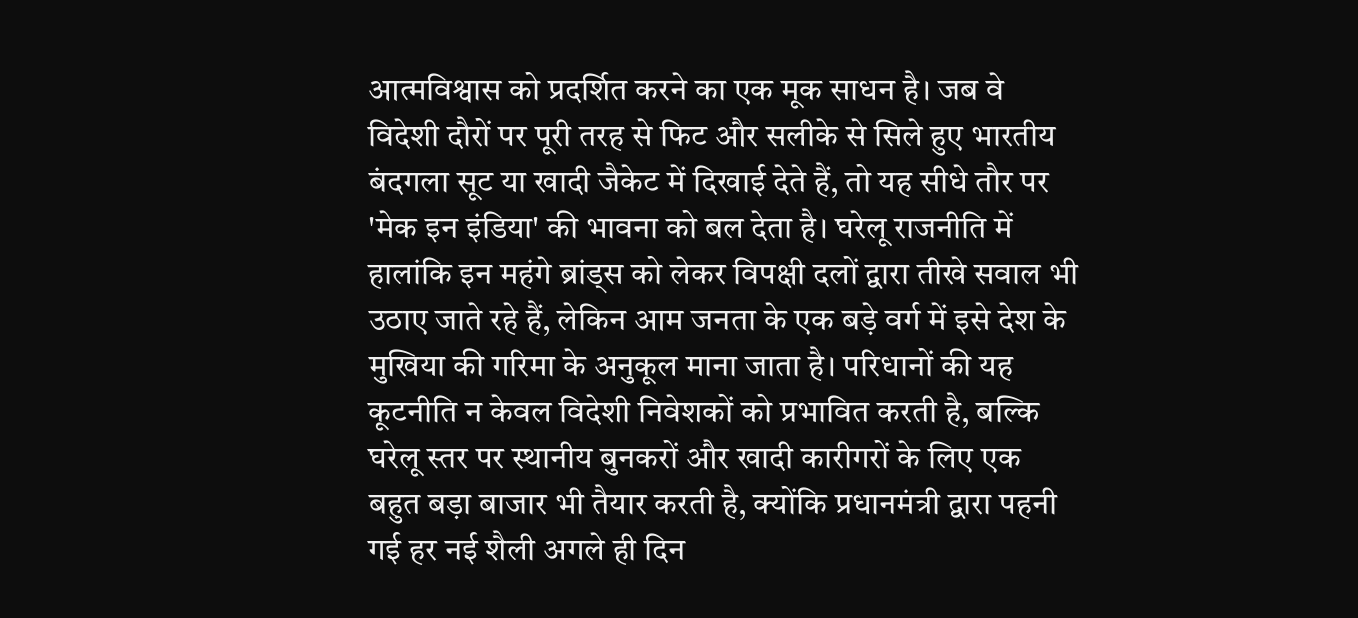आत्मविश्वास को प्रदर्शित करने का एक मूक साधन है। जब वे विदेशी दौरों पर पूरी तरह से फिट और सलीके से सिले हुए भारतीय बंदगला सूट या खादी जैकेट में दिखाई देते हैं, तो यह सीधे तौर पर 'मेक इन इंडिया' की भावना को बल देता है। घरेलू राजनीति में हालांकि इन महंगे ब्रांड्स को लेकर विपक्षी दलों द्वारा तीखे सवाल भी उठाए जाते रहे हैं, लेकिन आम जनता के एक बड़े वर्ग में इसे देश के मुखिया की गरिमा के अनुकूल माना जाता है। परिधानों की यह कूटनीति न केवल विदेशी निवेशकों को प्रभावित करती है, बल्कि घरेलू स्तर पर स्थानीय बुनकरों और खादी कारीगरों के लिए एक बहुत बड़ा बाजार भी तैयार करती है, क्योंकि प्रधानमंत्री द्वारा पहनी गई हर नई शैली अगले ही दिन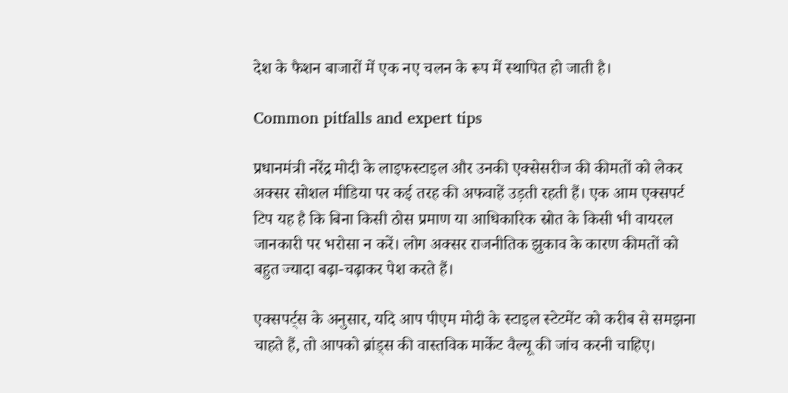देश के फैशन बाजारों में एक नए चलन के रूप में स्थापित हो जाती है।

Common pitfalls and expert tips

प्रधानमंत्री नरेंद्र मोदी के लाइफस्टाइल और उनकी एक्सेसरीज की कीमतों को लेकर अक्सर सोशल मीडिया पर कई तरह की अफवाहें उड़ती रहती हैं। एक आम एक्सपर्ट टिप यह है कि बिना किसी ठोस प्रमाण या आधिकारिक स्रोत के किसी भी वायरल जानकारी पर भरोसा न करें। लोग अक्सर राजनीतिक झुकाव के कारण कीमतों को बहुत ज्यादा बढ़ा-चढ़ाकर पेश करते हैं।

एक्सपर्ट्स के अनुसार, यदि आप पीएम मोदी के स्टाइल स्टेटमेंट को करीब से समझना चाहते हैं, तो आपको ब्रांड्स की वास्तविक मार्केट वैल्यू की जांच करनी चाहिए।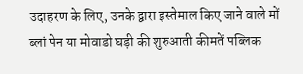उदाहरण के लिए, उनके द्वारा इस्तेमाल किए जाने वाले मों ब्लां पेन या मोवाडो घड़ी की शुरुआती कीमतें पब्लिक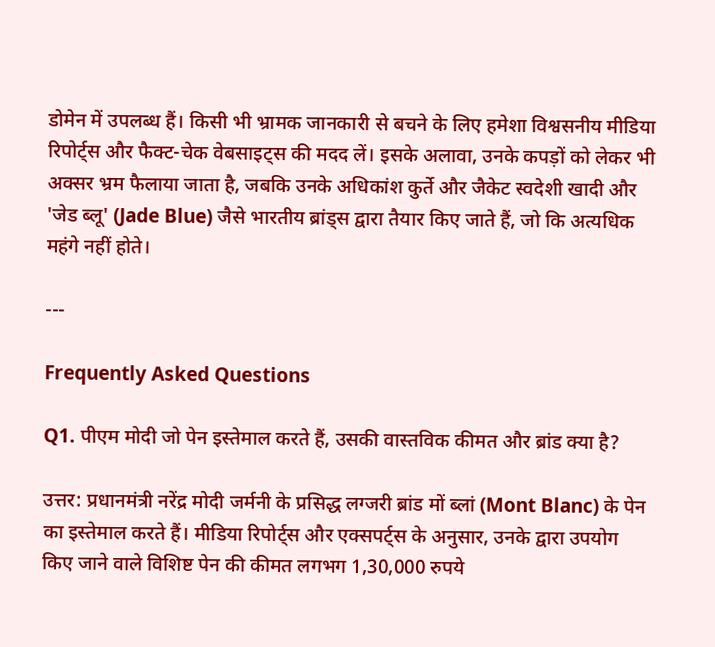डोमेन में उपलब्ध हैं। किसी भी भ्रामक जानकारी से बचने के लिए हमेशा विश्वसनीय मीडिया रिपोर्ट्स और फैक्ट-चेक वेबसाइट्स की मदद लें। इसके अलावा, उनके कपड़ों को लेकर भी अक्सर भ्रम फैलाया जाता है, जबकि उनके अधिकांश कुर्ते और जैकेट स्वदेशी खादी और 'जेड ब्लू' (Jade Blue) जैसे भारतीय ब्रांड्स द्वारा तैयार किए जाते हैं, जो कि अत्यधिक महंगे नहीं होते।

---

Frequently Asked Questions

Q1. पीएम मोदी जो पेन इस्तेमाल करते हैं, उसकी वास्तविक कीमत और ब्रांड क्या है?

उत्तर: प्रधानमंत्री नरेंद्र मोदी जर्मनी के प्रसिद्ध लग्जरी ब्रांड मों ब्लां (Mont Blanc) के पेन का इस्तेमाल करते हैं। मीडिया रिपोर्ट्स और एक्सपर्ट्स के अनुसार, उनके द्वारा उपयोग किए जाने वाले विशिष्ट पेन की कीमत लगभग 1,30,000 रुपये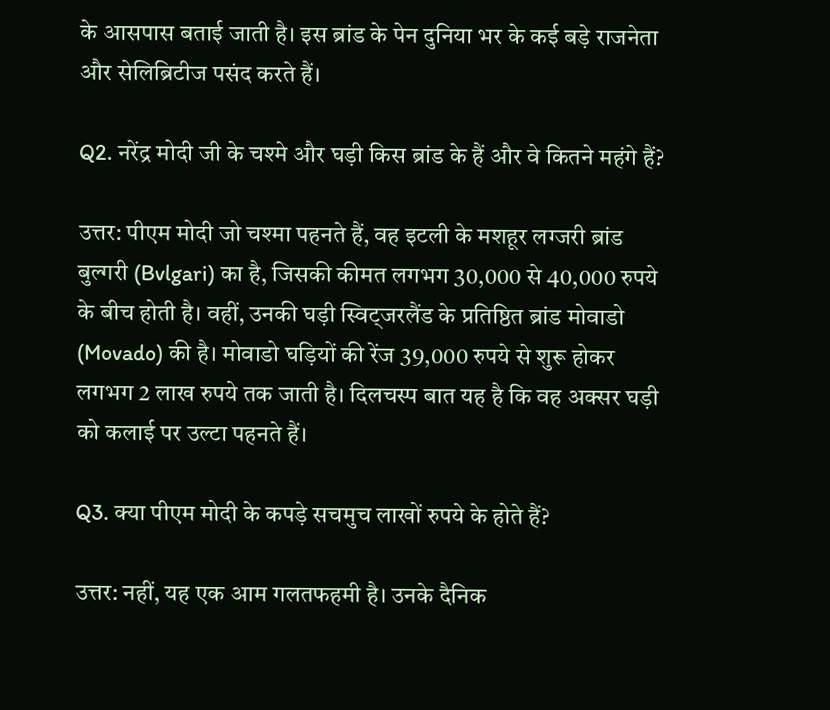के आसपास बताई जाती है। इस ब्रांड के पेन दुनिया भर के कई बड़े राजनेता और सेलिब्रिटीज पसंद करते हैं।

Q2. नरेंद्र मोदी जी के चश्मे और घड़ी किस ब्रांड के हैं और वे कितने महंगे हैं?

उत्तर: पीएम मोदी जो चश्मा पहनते हैं, वह इटली के मशहूर लग्जरी ब्रांड बुल्गरी (Bvlgari) का है, जिसकी कीमत लगभग 30,000 से 40,000 रुपये के बीच होती है। वहीं, उनकी घड़ी स्विट्जरलैंड के प्रतिष्ठित ब्रांड मोवाडो (Movado) की है। मोवाडो घड़ियों की रेंज 39,000 रुपये से शुरू होकर लगभग 2 लाख रुपये तक जाती है। दिलचस्प बात यह है कि वह अक्सर घड़ी को कलाई पर उल्टा पहनते हैं।

Q3. क्या पीएम मोदी के कपड़े सचमुच लाखों रुपये के होते हैं?

उत्तर: नहीं, यह एक आम गलतफहमी है। उनके दैनिक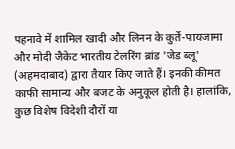पहनावे में शामिल खादी और लिनन के कुर्ते-पायजामा और मोदी जैकेट भारतीय टेलरिंग ब्रांड 'जेड ब्लू' (अहमदाबाद) द्वारा तैयार किए जाते हैं। इनकी कीमत काफी सामान्य और बजट के अनुकूल होती है। हालांकि, कुछ विशेष विदेशी दौरों या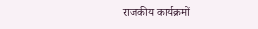राजकीय कार्यक्रमों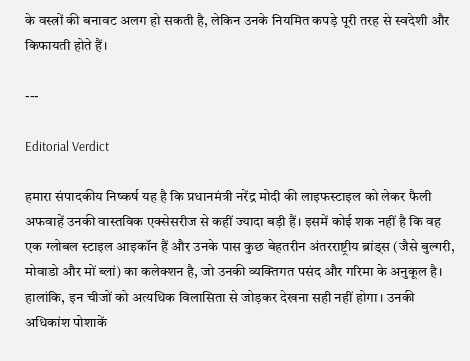के वस्त्रों की बनावट अलग हो सकती है, लेकिन उनके नियमित कपड़े पूरी तरह से स्वदेशी और किफायती होते हैं।

---

Editorial Verdict

हमारा संपादकीय निष्कर्ष यह है कि प्रधानमंत्री नरेंद्र मोदी की लाइफस्टाइल को लेकर फैली अफवाहें उनकी वास्तविक एक्सेसरीज से कहीं ज्यादा बड़ी हैं। इसमें कोई शक नहीं है कि वह एक ग्लोबल स्टाइल आइकॉन हैं और उनके पास कुछ बेहतरीन अंतरराष्ट्रीय ब्रांड्स (जैसे बुल्गरी, मोवाडो और मों ब्लां) का कलेक्शन है, जो उनकी व्यक्तिगत पसंद और गरिमा के अनुकूल है। हालांकि, इन चीजों को अत्यधिक विलासिता से जोड़कर देखना सही नहीं होगा। उनकी अधिकांश पोशाकें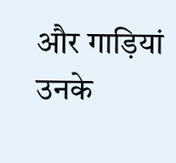और गाड़ियां उनके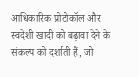आधिकारिक प्रोटोकॉल और स्वदेशी खादी को बढ़ावा देने के संकल्प को दर्शाती हैं, जो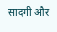सादगी और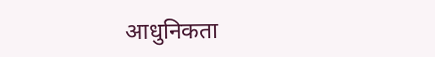आधुनिकता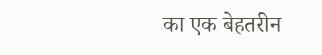का एक बेहतरीन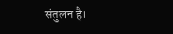संतुलन है।